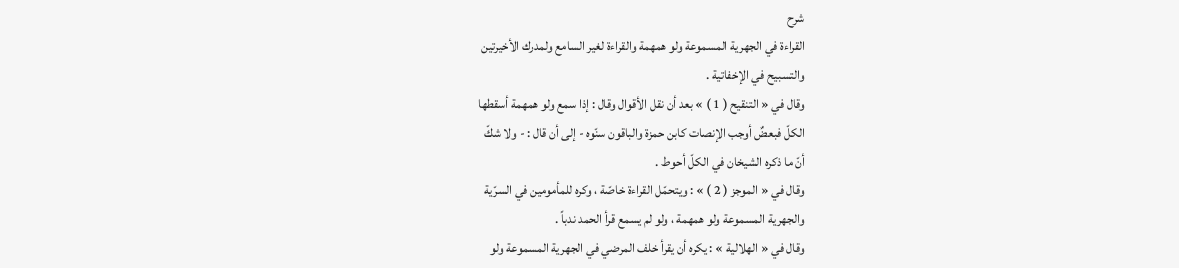شرح
القراءة في الجهرية المسموعة ولو همهمة والقراءة لغير السامع ولمدرك الأخيرتين
والتسبيح في الإخفاتية .
وقال في « التنقيح ( 1 ) » بعد أن نقل الأقوال وقال : إذا سمع ولو همهمة أسقطها
الكلّ فبعضٌ أوجب الإنصات كابن حمزة والباقون سنّوه - إلى أن قال : - ولا شكّ
أنّ ما ذكره الشيخان في الكلّ أحوط .
وقال في « الموجز ( 2 ) » : ويتحمّل القراءة خاصّة ، وكره للمأمومين في السرّية
والجهرية المسموعة ولو همهمة ، ولو لم يسمع قرأ الحمد ندباً .
وقال في « الهلالية » : يكره أن يقرأ خلف المرضي في الجهرية المسموعة ولو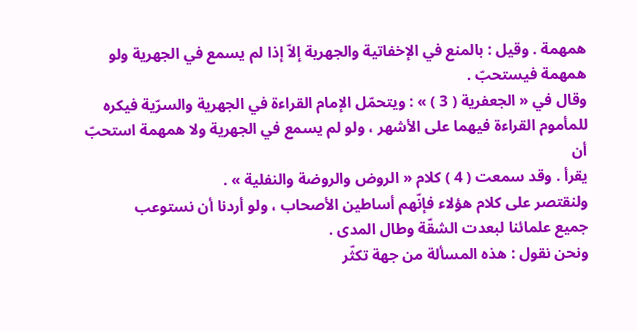همهمة . وقيل : بالمنع في الإخفاتية والجهرية إلاّ إذا لم يسمع في الجهرية ولو
همهمة فيستحبّ .
وقال في « الجعفرية ( 3 ) » : ويتحمّل الإمام القراءة في الجهرية والسرّية فيكره
للمأموم القراءة فيهما على الأشهر ، ولو لم يسمع في الجهرية ولا همهمة استحبّ أن
يقرأ . وقد سمعت ( 4 ) كلام « الروض والروضة والنفلية » .
ولنقتصر على كلام هؤلاء فإنّهم أساطين الأصحاب ، ولو أردنا أن نستوعب
جميع علمائنا لبعدت الشقّة وطال المدى .
ونحن نقول : هذه المسألة من جهة تكثّر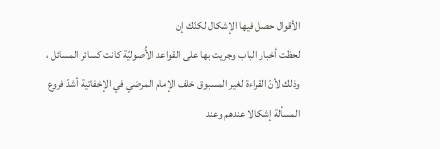الأقوال حصل فيها الإشكال لكنّك إن
لحظت أخبار الباب وجريت بها على القواعد الأُصوليّة كانت كسائر المسائل ،
وذلك لأنّ القراءة لغير المسبوق خلف الإمام المرضي في الإخفاتية أشدّ فروع
المسألة إشكالا عندهم وعند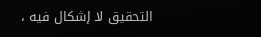التحقيق لا إشكال فيه ،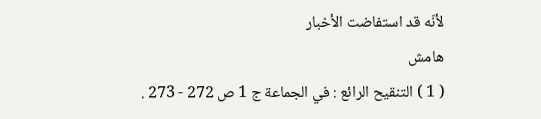لأنّه قد استفاضت الأخبار
هامش
( 1 ) التنقيح الرائع : في الجماعة ج 1 ص 272 - 273 .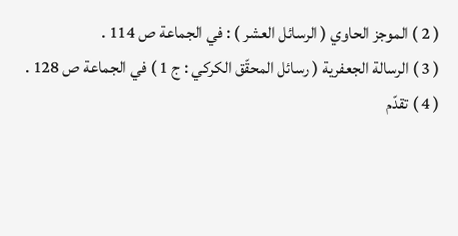( 2 ) الموجز الحاوي ( الرسائل العشر ) : في الجماعة ص 114 .
( 3 ) الرسالة الجعفرية ( رسائل المحقّق الكركي : ج 1 ) في الجماعة ص 128 .
( 4 ) تقدّم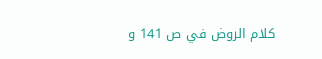كلام الروض في ص 141 و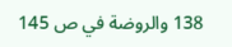138 والروضة في ص 145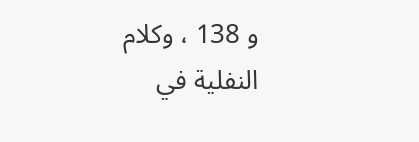و 138 ، وكلام النفلية في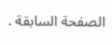الصفحة السابقة .